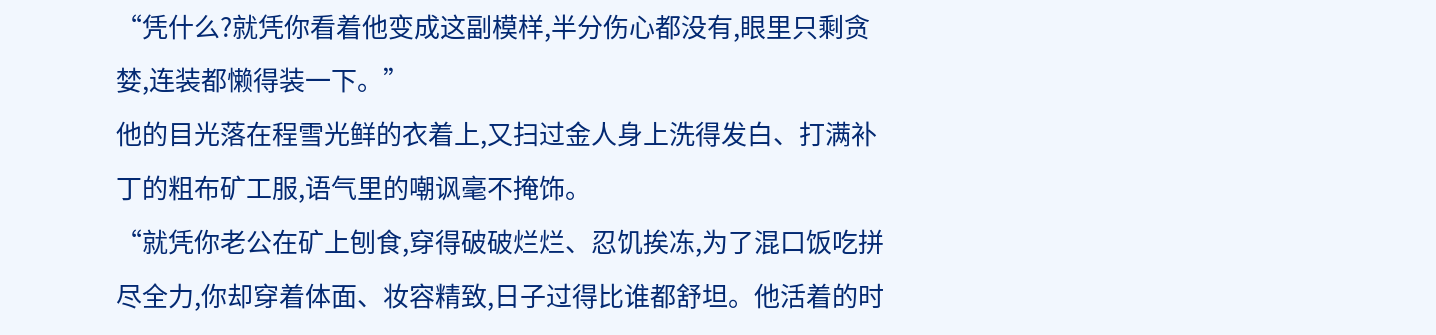“凭什么?就凭你看着他变成这副模样,半分伤心都没有,眼里只剩贪婪,连装都懒得装一下。”
他的目光落在程雪光鲜的衣着上,又扫过金人身上洗得发白、打满补丁的粗布矿工服,语气里的嘲讽毫不掩饰。
“就凭你老公在矿上刨食,穿得破破烂烂、忍饥挨冻,为了混口饭吃拼尽全力,你却穿着体面、妆容精致,日子过得比谁都舒坦。他活着的时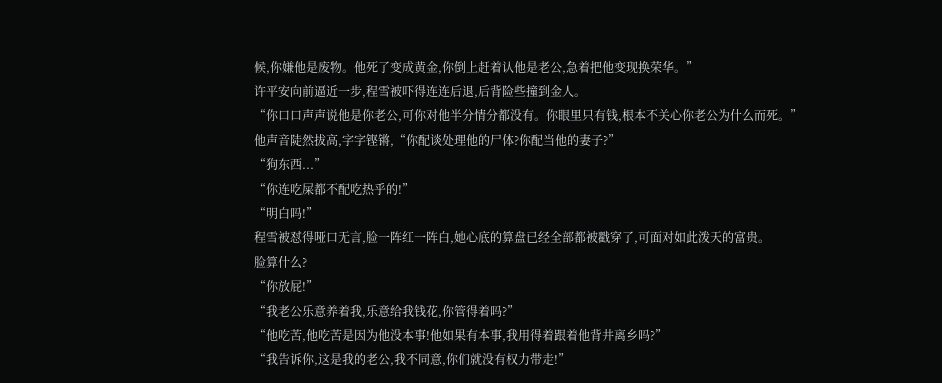候,你嫌他是废物。他死了变成黄金,你倒上赶着认他是老公,急着把他变现换荣华。”
许平安向前逼近一步,程雪被吓得连连后退,后背险些撞到金人。
“你口口声声说他是你老公,可你对他半分情分都没有。你眼里只有钱,根本不关心你老公为什么而死。”
他声音陡然拔高,字字铿锵,“你配谈处理他的尸体?你配当他的妻子?”
“狗东西...”
“你连吃屎都不配吃热乎的!”
“明白吗!”
程雪被怼得哑口无言,脸一阵红一阵白,她心底的算盘已经全部都被戳穿了,可面对如此泼天的富贵。
脸算什么?
“你放屁!”
“我老公乐意养着我,乐意给我钱花,你管得着吗?”
“他吃苦,他吃苦是因为他没本事!他如果有本事,我用得着跟着他背井离乡吗?”
“我告诉你,这是我的老公,我不同意,你们就没有权力带走!”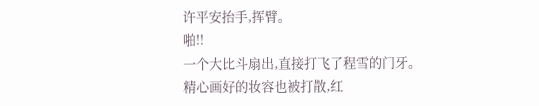许平安抬手,挥臂。
啪!!
一个大比斗扇出,直接打飞了程雪的门牙。
精心画好的妆容也被打散,红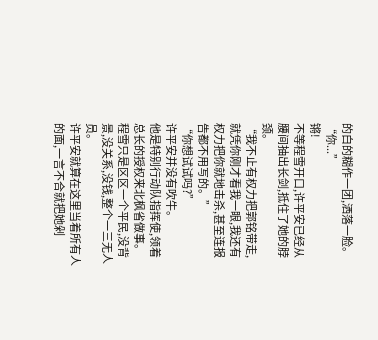的白的糊作一团,洒落一脸。
“你...”
锵!
不等程雪开口,许平安已经从腰间抽出长剑,抵住了她的脖颈。
“我不止有权力把郭铭带走,就凭你刚才看我一眼,我还有权力把你就地击杀,甚至连报告都不用写的。”
“你想试试吗?”
许平安并没有吹牛。
他是特别行动队指挥使,领着总长的授权来北枫省做事。
程雪只是区区一个平民,没背景,没关系,没钱,整个一三无人员。
许平安就算在这里当着所有人的面,一言不合就把她剁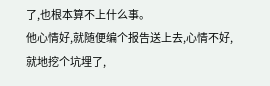了,也根本算不上什么事。
他心情好,就随便编个报告送上去,心情不好,就地挖个坑埋了,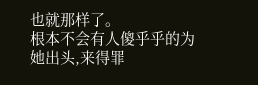也就那样了。
根本不会有人傻乎乎的为她出头,来得罪